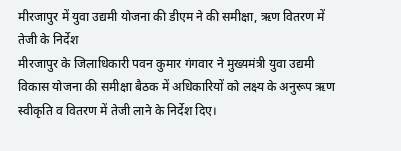मीरजापुर में युवा उद्यमी योजना की डीएम ने की समीक्षा, ऋण वितरण में तेजी के निर्देश
मीरजापुर के जिलाधिकारी पवन कुमार गंगवार ने मुख्यमंत्री युवा उद्यमी विकास योजना की समीक्षा बैठक में अधिकारियों को लक्ष्य के अनुरूप ऋण स्वीकृति व वितरण में तेजी लाने के निर्देश दिए।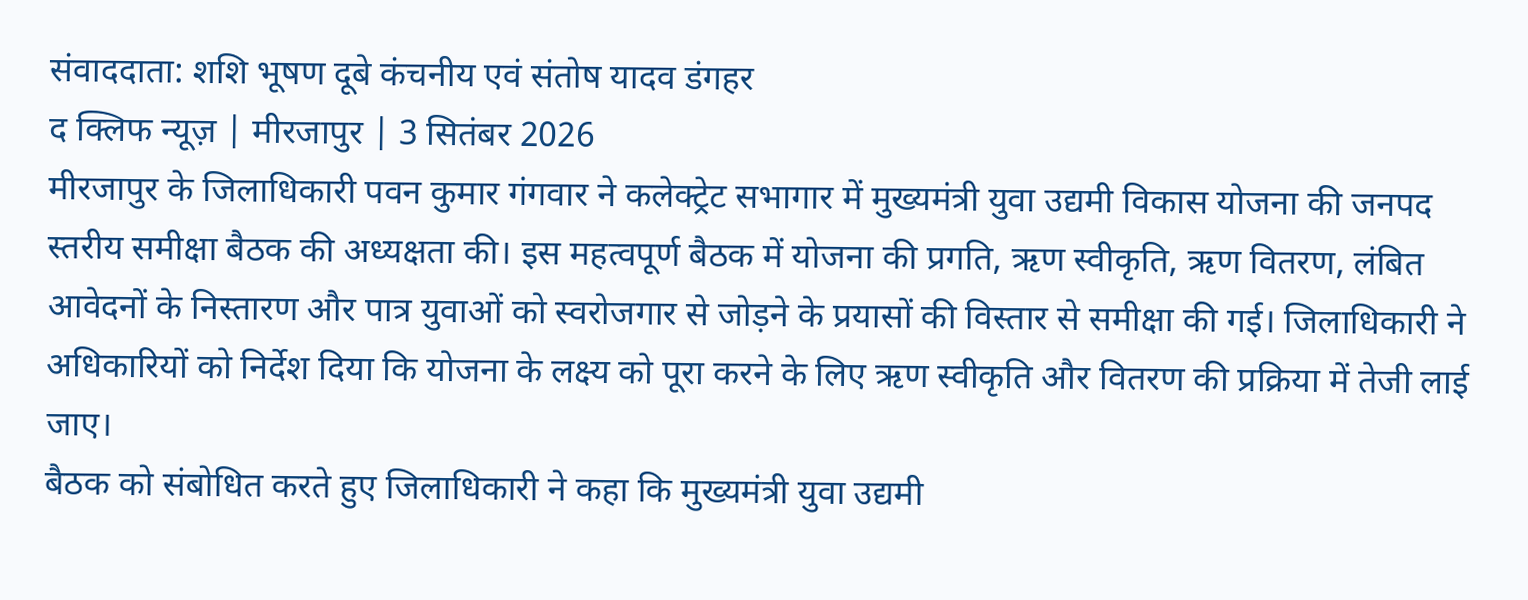संवाददाता: शशि भूषण दूबे कंचनीय एवं संतोष यादव डंगहर
द क्लिफ न्यूज़ | मीरजापुर | 3 सितंबर 2026
मीरजापुर के जिलाधिकारी पवन कुमार गंगवार ने कलेक्ट्रेट सभागार में मुख्यमंत्री युवा उद्यमी विकास योजना की जनपद स्तरीय समीक्षा बैठक की अध्यक्षता की। इस महत्वपूर्ण बैठक में योजना की प्रगति, ऋण स्वीकृति, ऋण वितरण, लंबित आवेदनों के निस्तारण और पात्र युवाओं को स्वरोजगार से जोड़ने के प्रयासों की विस्तार से समीक्षा की गई। जिलाधिकारी ने अधिकारियों को निर्देश दिया कि योजना के लक्ष्य को पूरा करने के लिए ऋण स्वीकृति और वितरण की प्रक्रिया में तेजी लाई जाए।
बैठक को संबोधित करते हुए जिलाधिकारी ने कहा कि मुख्यमंत्री युवा उद्यमी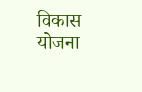विकास योजना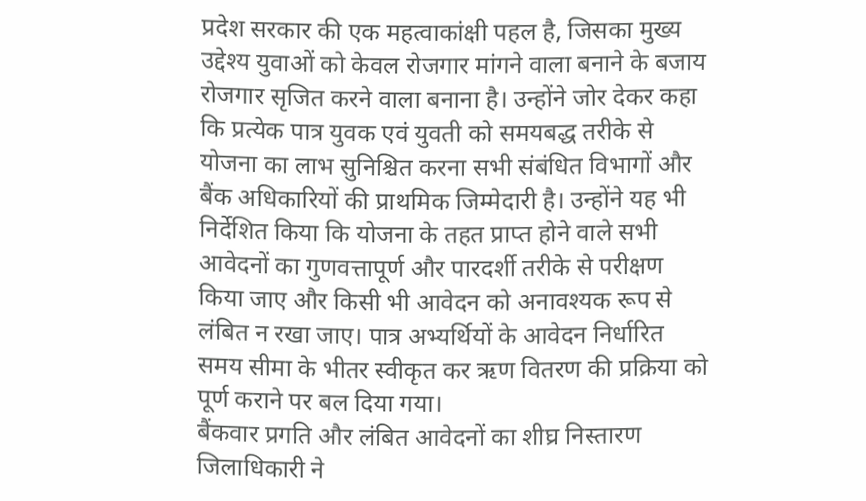प्रदेश सरकार की एक महत्वाकांक्षी पहल है, जिसका मुख्य उद्देश्य युवाओं को केवल रोजगार मांगने वाला बनाने के बजाय रोजगार सृजित करने वाला बनाना है। उन्होंने जोर देकर कहा कि प्रत्येक पात्र युवक एवं युवती को समयबद्ध तरीके से योजना का लाभ सुनिश्चित करना सभी संबंधित विभागों और बैंक अधिकारियों की प्राथमिक जिम्मेदारी है। उन्होंने यह भी निर्देशित किया कि योजना के तहत प्राप्त होने वाले सभी आवेदनों का गुणवत्तापूर्ण और पारदर्शी तरीके से परीक्षण किया जाए और किसी भी आवेदन को अनावश्यक रूप से लंबित न रखा जाए। पात्र अभ्यर्थियों के आवेदन निर्धारित समय सीमा के भीतर स्वीकृत कर ऋण वितरण की प्रक्रिया को पूर्ण कराने पर बल दिया गया।
बैंकवार प्रगति और लंबित आवेदनों का शीघ्र निस्तारण
जिलाधिकारी ने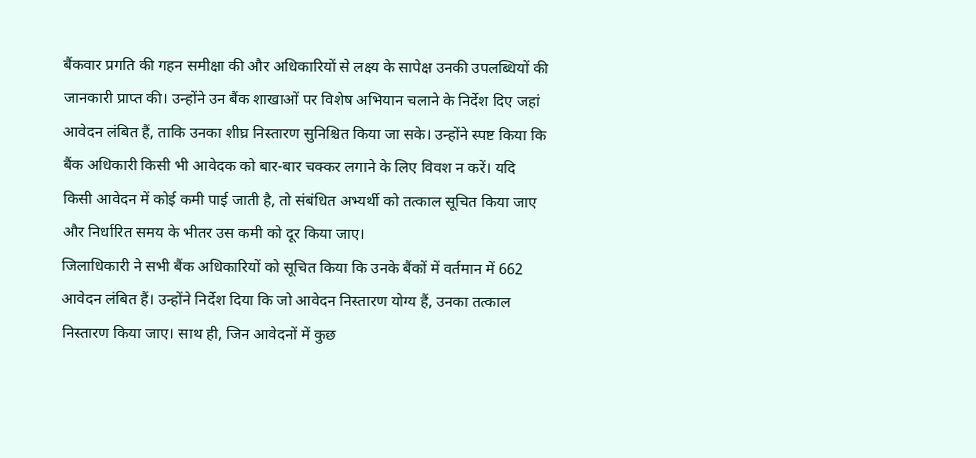बैंकवार प्रगति की गहन समीक्षा की और अधिकारियों से लक्ष्य के सापेक्ष उनकी उपलब्धियों की जानकारी प्राप्त की। उन्होंने उन बैंक शाखाओं पर विशेष अभियान चलाने के निर्देश दिए जहां आवेदन लंबित हैं, ताकि उनका शीघ्र निस्तारण सुनिश्चित किया जा सके। उन्होंने स्पष्ट किया कि बैंक अधिकारी किसी भी आवेदक को बार-बार चक्कर लगाने के लिए विवश न करें। यदि किसी आवेदन में कोई कमी पाई जाती है, तो संबंधित अभ्यर्थी को तत्काल सूचित किया जाए और निर्धारित समय के भीतर उस कमी को दूर किया जाए।
जिलाधिकारी ने सभी बैंक अधिकारियों को सूचित किया कि उनके बैंकों में वर्तमान में 662 आवेदन लंबित हैं। उन्होंने निर्देश दिया कि जो आवेदन निस्तारण योग्य हैं, उनका तत्काल निस्तारण किया जाए। साथ ही, जिन आवेदनों में कुछ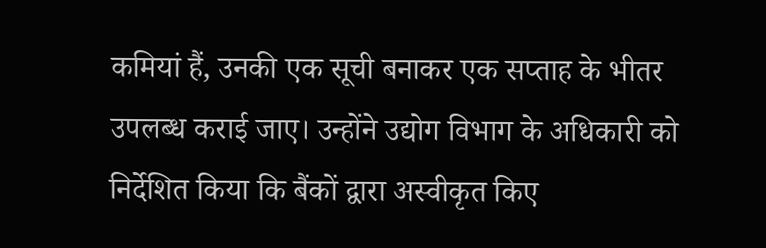कमियां हैं, उनकी एक सूची बनाकर एक सप्ताह के भीतर उपलब्ध कराई जाए। उन्होंने उद्योग विभाग के अधिकारी को निर्देशित किया कि बैंकों द्वारा अस्वीकृत किए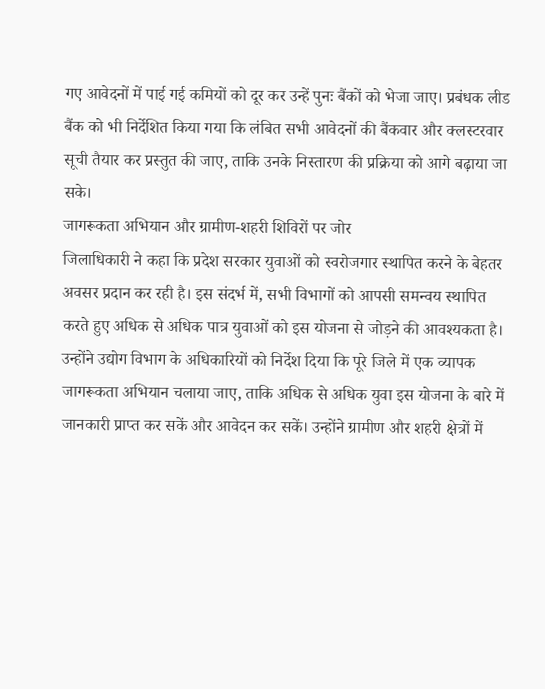गए आवेदनों में पाई गई कमियों को दूर कर उन्हें पुनः बैंकों को भेजा जाए। प्रबंधक लीड बैंक को भी निर्देशित किया गया कि लंबित सभी आवेदनों की बैंकवार और क्लस्टरवार सूची तैयार कर प्रस्तुत की जाए, ताकि उनके निस्तारण की प्रक्रिया को आगे बढ़ाया जा सके।
जागरूकता अभियान और ग्रामीण-शहरी शिविरों पर जोर
जिलाधिकारी ने कहा कि प्रदेश सरकार युवाओं को स्वरोजगार स्थापित करने के बेहतर अवसर प्रदान कर रही है। इस संदर्भ में, सभी विभागों को आपसी समन्वय स्थापित करते हुए अधिक से अधिक पात्र युवाओं को इस योजना से जोड़ने की आवश्यकता है। उन्होंने उद्योग विभाग के अधिकारियों को निर्देश दिया कि पूरे जिले में एक व्यापक जागरूकता अभियान चलाया जाए, ताकि अधिक से अधिक युवा इस योजना के बारे में जानकारी प्राप्त कर सकें और आवेदन कर सकें। उन्होंने ग्रामीण और शहरी क्षेत्रों में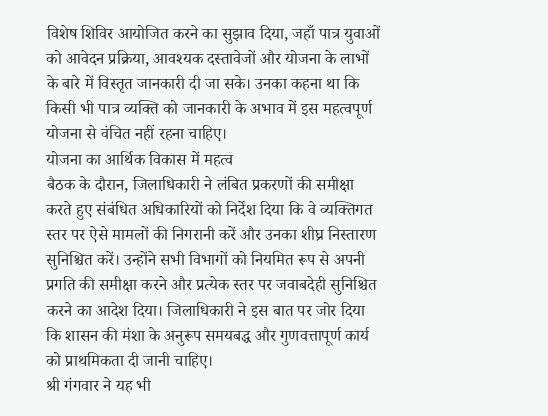विशेष शिविर आयोजित करने का सुझाव दिया, जहाँ पात्र युवाओं को आवेदन प्रक्रिया, आवश्यक दस्तावेजों और योजना के लाभों के बारे में विस्तृत जानकारी दी जा सके। उनका कहना था कि किसी भी पात्र व्यक्ति को जानकारी के अभाव में इस महत्वपूर्ण योजना से वंचित नहीं रहना चाहिए।
योजना का आर्थिक विकास में महत्व
बैठक के दौरान, जिलाधिकारी ने लंबित प्रकरणों की समीक्षा करते हुए संबंधित अधिकारियों को निर्देश दिया कि वे व्यक्तिगत स्तर पर ऐसे मामलों की निगरानी करें और उनका शीघ्र निस्तारण सुनिश्चित करें। उन्होंने सभी विभागों को नियमित रूप से अपनी प्रगति की समीक्षा करने और प्रत्येक स्तर पर जवाबदेही सुनिश्चित करने का आदेश दिया। जिलाधिकारी ने इस बात पर जोर दिया कि शासन की मंशा के अनुरूप समयबद्ध और गुणवत्तापूर्ण कार्य को प्राथमिकता दी जानी चाहिए।
श्री गंगवार ने यह भी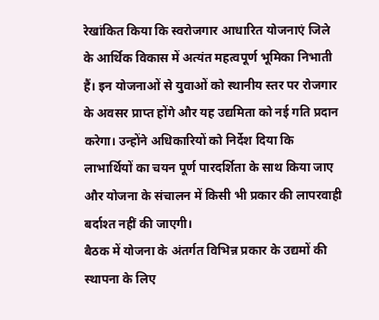रेखांकित किया कि स्वरोजगार आधारित योजनाएं जिले के आर्थिक विकास में अत्यंत महत्वपूर्ण भूमिका निभाती हैं। इन योजनाओं से युवाओं को स्थानीय स्तर पर रोजगार के अवसर प्राप्त होंगे और यह उद्यमिता को नई गति प्रदान करेगा। उन्होंने अधिकारियों को निर्देश दिया कि लाभार्थियों का चयन पूर्ण पारदर्शिता के साथ किया जाए और योजना के संचालन में किसी भी प्रकार की लापरवाही बर्दाश्त नहीं की जाएगी।
बैठक में योजना के अंतर्गत विभिन्न प्रकार के उद्यमों की स्थापना के लिए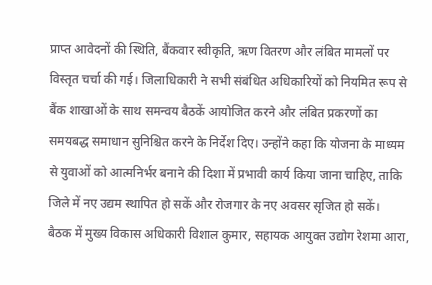प्राप्त आवेदनों की स्थिति, बैंकवार स्वीकृति, ऋण वितरण और लंबित मामलों पर विस्तृत चर्चा की गई। जिलाधिकारी ने सभी संबंधित अधिकारियों को नियमित रूप से बैंक शाखाओं के साथ समन्वय बैठकें आयोजित करने और लंबित प्रकरणों का समयबद्ध समाधान सुनिश्चित करने के निर्देश दिए। उन्होंने कहा कि योजना के माध्यम से युवाओं को आत्मनिर्भर बनाने की दिशा में प्रभावी कार्य किया जाना चाहिए, ताकि जिले में नए उद्यम स्थापित हो सकें और रोजगार के नए अवसर सृजित हो सकें।
बैठक में मुख्य विकास अधिकारी विशाल कुमार, सहायक आयुक्त उद्योग रेशमा आरा,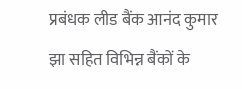प्रबंधक लीड बैंक आनंद कुमार झा सहित विभिन्न बैंकों के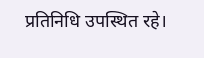प्रतिनिधि उपस्थित रहे।